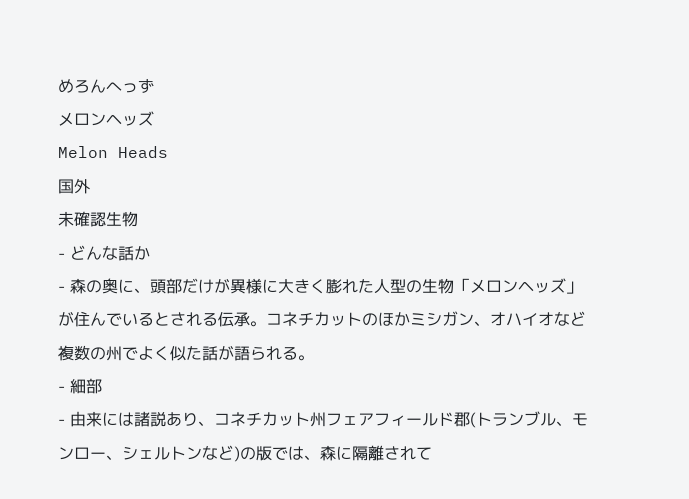めろんへっず
メロンヘッズ
Melon Heads
国外
未確認生物
- どんな話か
- 森の奥に、頭部だけが異様に大きく膨れた人型の生物「メロンヘッズ」が住んでいるとされる伝承。コネチカットのほかミシガン、オハイオなど複数の州でよく似た話が語られる。
- 細部
- 由来には諸説あり、コネチカット州フェアフィールド郡(トランブル、モンロー、シェルトンなど)の版では、森に隔離されて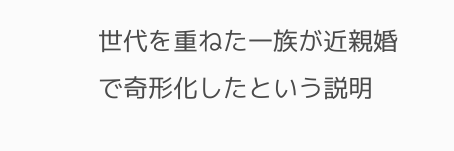世代を重ねた一族が近親婚で奇形化したという説明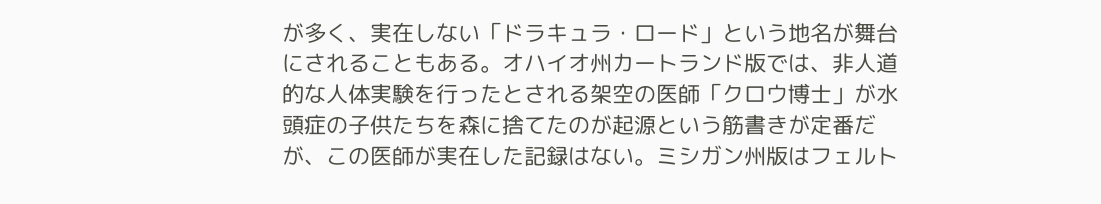が多く、実在しない「ドラキュラ・ロード」という地名が舞台にされることもある。オハイオ州カートランド版では、非人道的な人体実験を行ったとされる架空の医師「クロウ博士」が水頭症の子供たちを森に捨てたのが起源という筋書きが定番だが、この医師が実在した記録はない。ミシガン州版はフェルト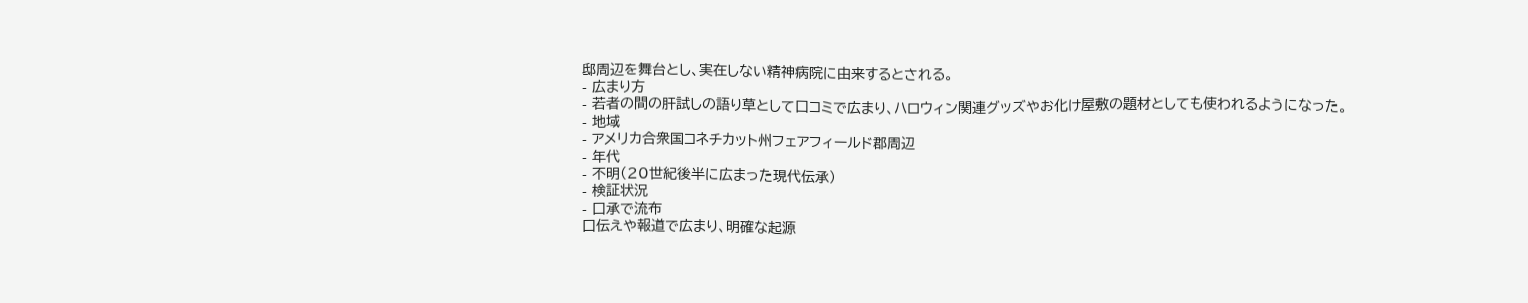邸周辺を舞台とし、実在しない精神病院に由来するとされる。
- 広まり方
- 若者の間の肝試しの語り草として口コミで広まり、ハロウィン関連グッズやお化け屋敷の題材としても使われるようになった。
- 地域
- アメリカ合衆国コネチカット州フェアフィールド郡周辺
- 年代
- 不明(20世紀後半に広まった現代伝承)
- 検証状況
- 口承で流布
口伝えや報道で広まり、明確な起源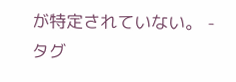が特定されていない。 - タグ